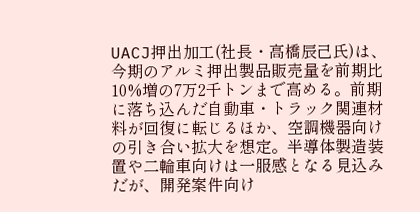UACJ押出加工(社長・高橋辰己氏)は、今期のアルミ押出製品販売量を前期比10%増の7万2千トンまで高める。前期に落ち込んだ自動車・トラック関連材料が回復に転じるほか、空調機器向けの引き合い拡大を想定。半導体製造装置や二輪車向けは一服感となる見込みだが、開発案件向け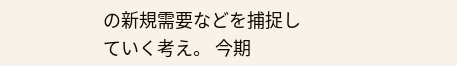の新規需要などを捕捉していく考え。 今期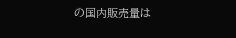の国内販売量は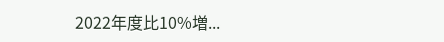2022年度比10%増...